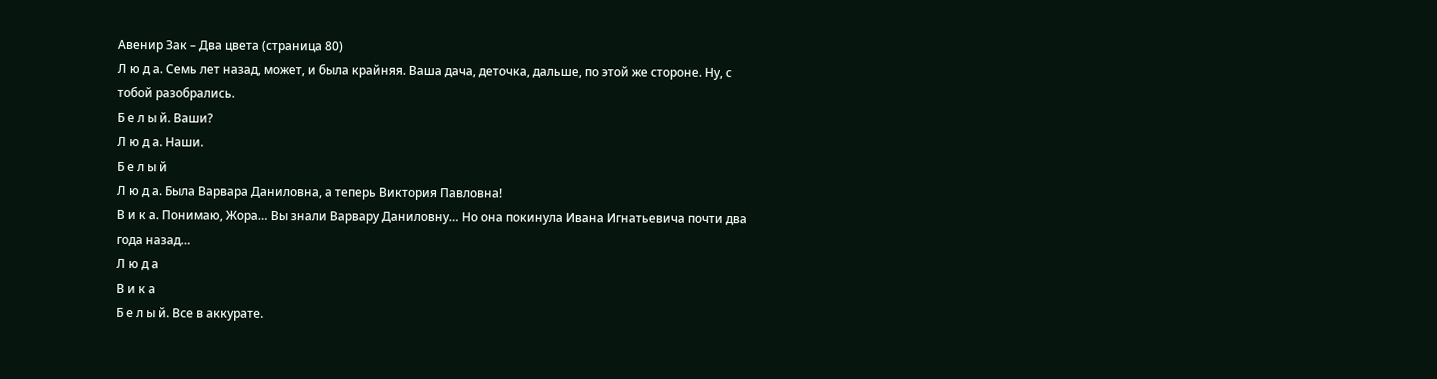Авенир Зак – Два цвета (страница 80)
Л ю д а. Семь лет назад, может, и была крайняя. Ваша дача, деточка, дальше, по этой же стороне. Ну, с тобой разобрались.
Б е л ы й. Ваши?
Л ю д а. Наши.
Б е л ы й
Л ю д а. Была Варвара Даниловна, а теперь Виктория Павловна!
В и к а. Понимаю, Жора… Вы знали Варвару Даниловну… Но она покинула Ивана Игнатьевича почти два года назад…
Л ю д а
В и к а
Б е л ы й. Все в аккурате.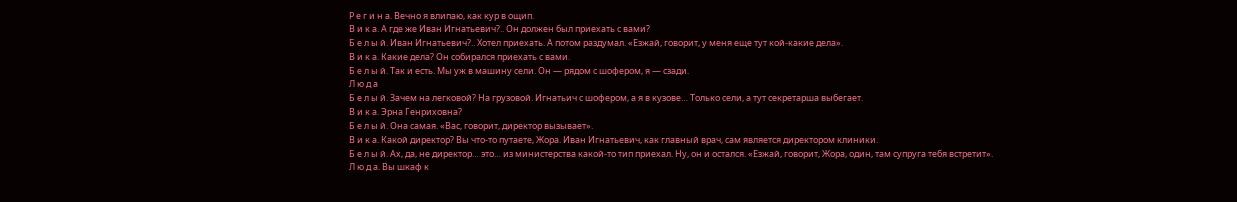Р е г и н а. Вечно я влипаю, как кур в ощип.
В и к а. А где же Иван Игнатьевич?.. Он должен был приехать с вами?
Б е л ы й. Иван Игнатьевич?.. Хотел приехать. А потом раздумал. «Езжай, говорит, у меня еще тут кой-какие дела».
В и к а. Какие дела? Он собирался приехать с вами.
Б е л ы й. Так и есть. Мы уж в машину сели. Он — рядом с шофером, я — сзади.
Л ю д а
Б е л ы й. Зачем на легковой? На грузовой. Игнатьич с шофером, а я в кузове… Только сели, а тут секретарша выбегает.
В и к а. Эрна Генриховна?
Б е л ы й. Она самая. «Вас, говорит, директор вызывает».
В и к а. Какой директор? Вы что-то путаете, Жора. Иван Игнатьевич, как главный врач, сам является директором клиники.
Б е л ы й. Ах, да, не директор… это… из министерства какой-то тип приехал. Ну, он и остался. «Езжай, говорит, Жора, один, там супруга тебя встретит».
Л ю д а. Вы шкаф к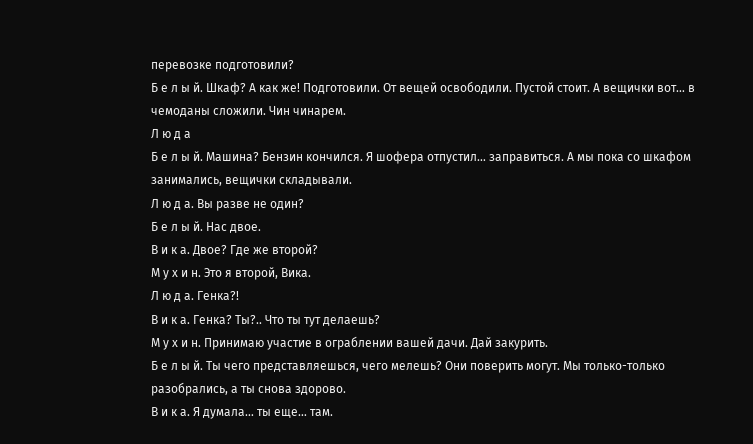перевозке подготовили?
Б е л ы й. Шкаф? А как же! Подготовили. От вещей освободили. Пустой стоит. А вещички вот… в чемоданы сложили. Чин чинарем.
Л ю д а
Б е л ы й. Машина? Бензин кончился. Я шофера отпустил… заправиться. А мы пока со шкафом занимались, вещички складывали.
Л ю д а. Вы разве не один?
Б е л ы й. Нас двое.
В и к а. Двое? Где же второй?
М у х и н. Это я второй, Вика.
Л ю д а. Генка?!
В и к а. Генка? Ты?.. Что ты тут делаешь?
М у х и н. Принимаю участие в ограблении вашей дачи. Дай закурить.
Б е л ы й. Ты чего представляешься, чего мелешь? Они поверить могут. Мы только-только разобрались, а ты снова здорово.
В и к а. Я думала… ты еще… там.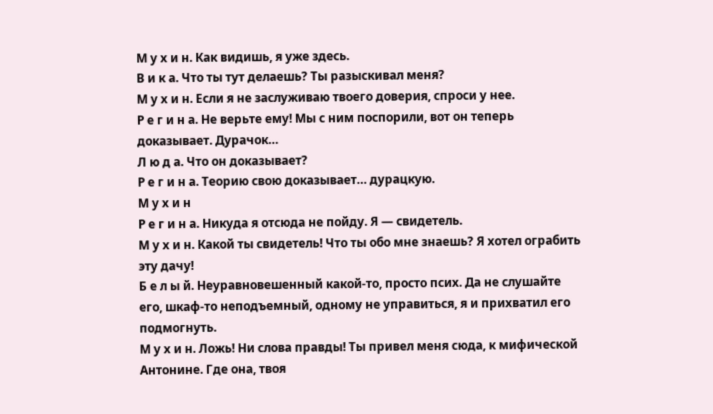М у х и н. Как видишь, я уже здесь.
В и к а. Что ты тут делаешь? Ты разыскивал меня?
М у х и н. Если я не заслуживаю твоего доверия, спроси у нее.
Р е г и н а. Не верьте ему! Мы с ним поспорили, вот он теперь доказывает. Дурачок…
Л ю д а. Что он доказывает?
Р е г и н а. Теорию свою доказывает… дурацкую.
М у х и н
Р е г и н а. Никуда я отсюда не пойду. Я — свидетель.
М у х и н. Какой ты свидетель! Что ты обо мне знаешь? Я хотел ограбить эту дачу!
Б е л ы й. Неуравновешенный какой-то, просто псих. Да не слушайте его, шкаф-то неподъемный, одному не управиться, я и прихватил его подмогнуть.
М у х и н. Ложь! Ни слова правды! Ты привел меня сюда, к мифической Антонине. Где она, твоя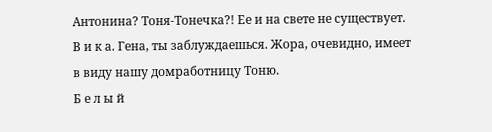Антонина? Тоня-Тонечка?! Ее и на свете не существует.
В и к а. Гена, ты заблуждаешься. Жора, очевидно, имеет в виду нашу домработницу Тоню.
Б е л ы й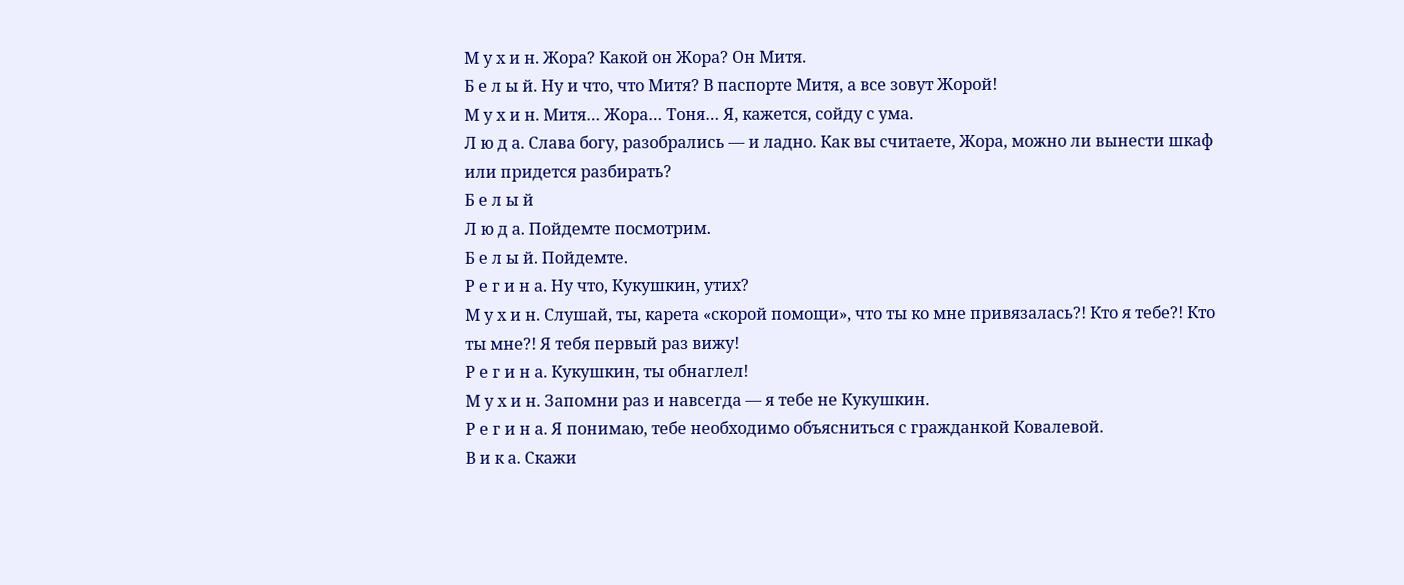М у х и н. Жора? Какой он Жора? Он Митя.
Б е л ы й. Ну и что, что Митя? В паспорте Митя, а все зовут Жорой!
М у х и н. Митя… Жора… Тоня… Я, кажется, сойду с ума.
Л ю д а. Слава богу, разобрались — и ладно. Как вы считаете, Жора, можно ли вынести шкаф или придется разбирать?
Б е л ы й
Л ю д а. Пойдемте посмотрим.
Б е л ы й. Пойдемте.
Р е г и н а. Ну что, Кукушкин, утих?
М у х и н. Слушай, ты, карета «скорой помощи», что ты ко мне привязалась?! Кто я тебе?! Кто ты мне?! Я тебя первый раз вижу!
Р е г и н а. Кукушкин, ты обнаглел!
М у х и н. Запомни раз и навсегда — я тебе не Кукушкин.
Р е г и н а. Я понимаю, тебе необходимо объясниться с гражданкой Ковалевой.
В и к а. Скажи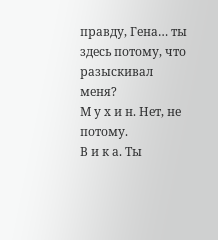правду, Гена… ты здесь потому, что разыскивал меня?
М у х и н. Нет, не потому.
В и к а. Ты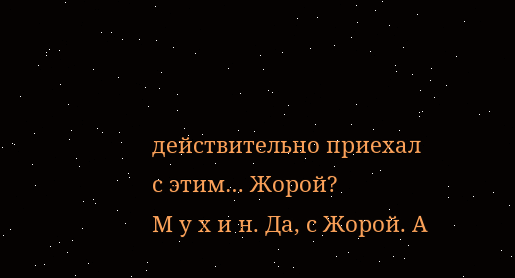действительно приехал с этим… Жорой?
М у х и н. Да, с Жорой. А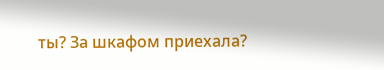ты? За шкафом приехала?